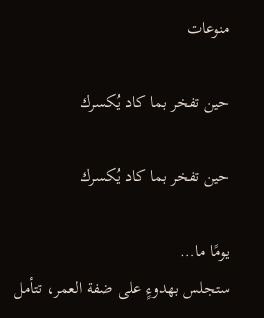منوعات

حين تفخر بما كاد يُكسرك

حين تفخر بما كاد يُكسرك

يومًا ما…
ستجلس بهدوءٍ على ضفة العمر، تتأمل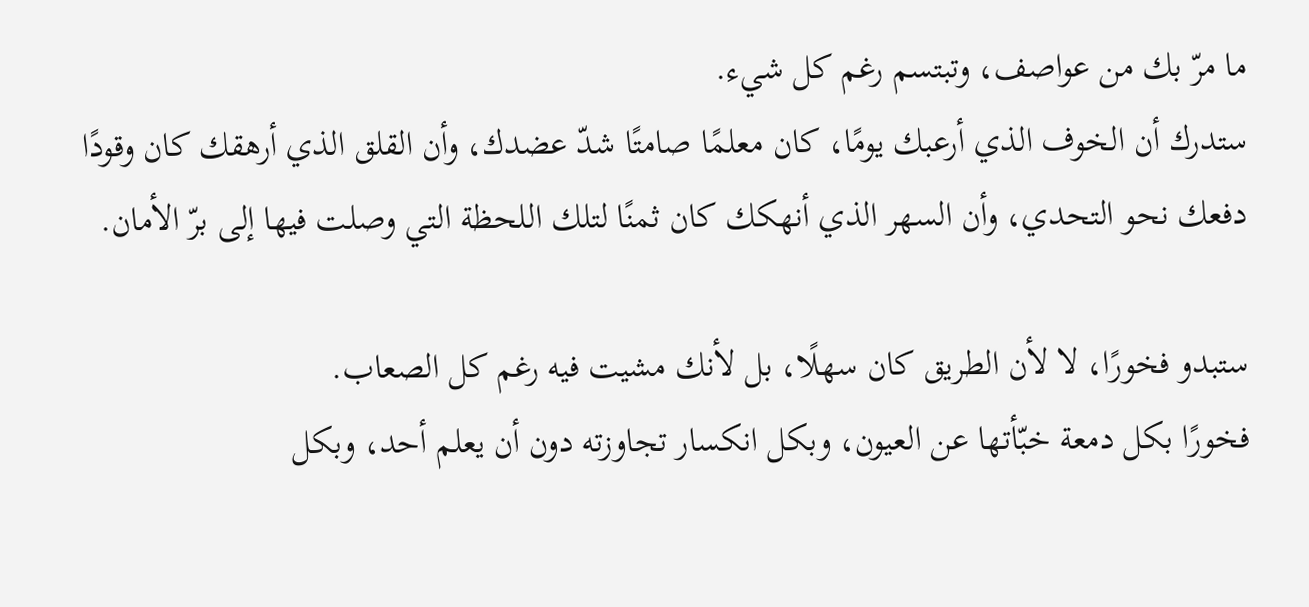ما مرّ بك من عواصف، وتبتسم رغم كل شيء.
ستدرك أن الخوف الذي أرعبك يومًا، كان معلمًا صامتًا شدّ عضدك، وأن القلق الذي أرهقك كان وقودًا دفعك نحو التحدي، وأن السهر الذي أنهكك كان ثمنًا لتلك اللحظة التي وصلت فيها إلى برّ الأمان.

ستبدو فخورًا، لا لأن الطريق كان سهلًا، بل لأنك مشيت فيه رغم كل الصعاب.
فخورًا بكل دمعة خبّأتها عن العيون، وبكل انكسار تجاوزته دون أن يعلم أحد، وبكل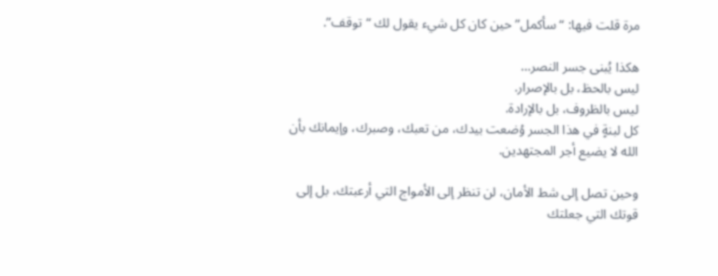مرة قلت فيها: “سأكمل” حين كان كل شيء يقول لك “توقف”.

هكذا يُبنى جسر النصر…
ليس بالحظ، بل بالإصرار.
ليس بالظروف، بل بالإرادة.
كل لبنةٍ في هذا الجسر وُضعت بيدك، من تعبك، وصبرك، وإيمانك بأن الله لا يضيع أجر المجتهدين.

وحين تصل إلى شط الأمان، لن تنظر إلى الأمواج التي أرعبتك، بل إلى قوتك التي جعلتك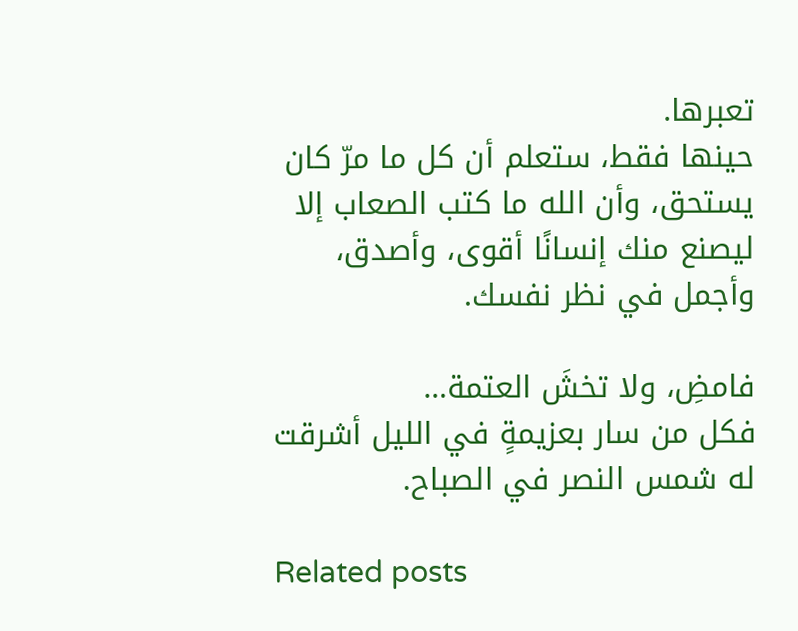تعبرها.
حينها فقط، ستعلم أن كل ما مرّ كان يستحق، وأن الله ما كتب الصعاب إلا ليصنع منك إنسانًا أقوى، وأصدق، وأجمل في نظر نفسك.

فامضِ، ولا تخشَ العتمة…
فكل من سار بعزيمةٍ في الليل أشرقت له شمس النصر في الصباح.

Related posts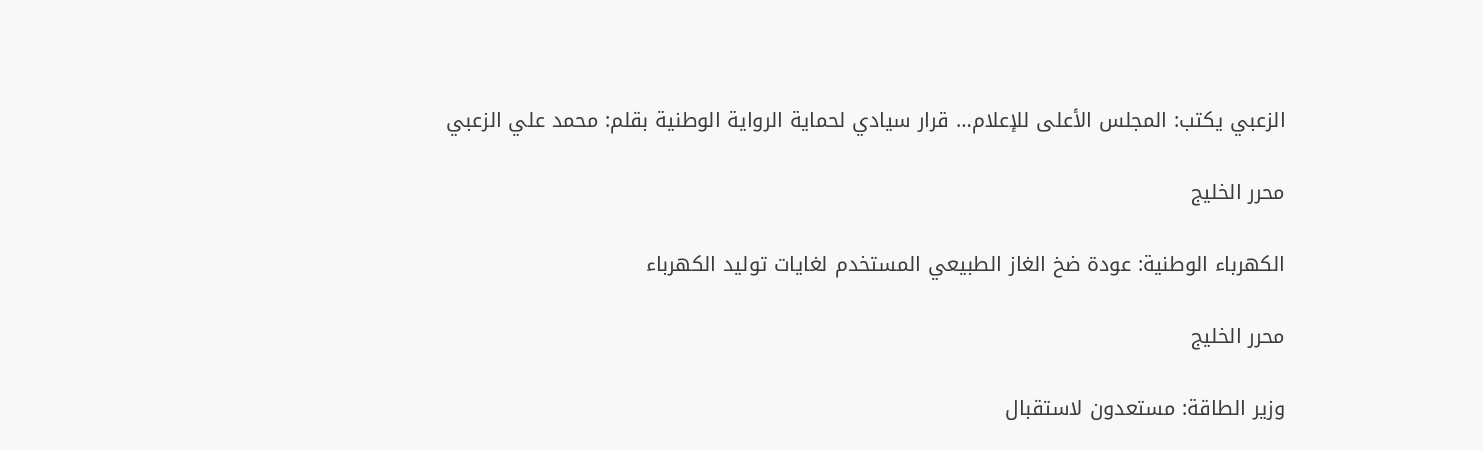الزعبي يكتب: المجلس الأعلى للإعلام… قرار سيادي لحماية الرواية الوطنية بقلم: محمد علي الزعبي

محرر الخليج

الكهرباء الوطنية: عودة ضخ الغاز الطبيعي المستخدم لغايات توليد الكهرباء

محرر الخليج

وزير الطاقة: مستعدون لاستقبال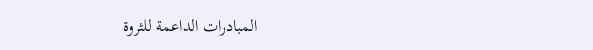المبادرات الداعمة للثروة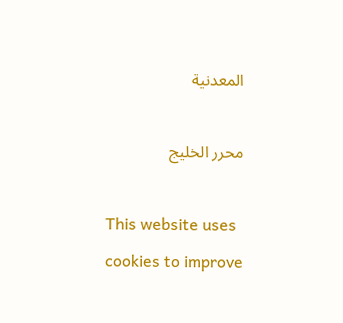المعدنية

محرر الخليج

This website uses cookies to improve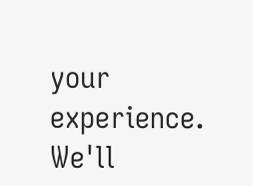your experience. We'll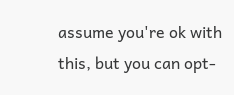assume you're ok with this, but you can opt-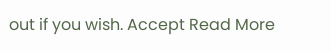out if you wish. Accept Read More